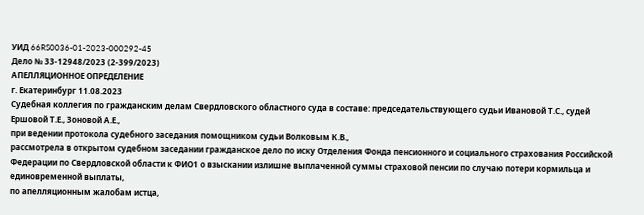УИД 66RS0036-01-2023-000292-45
Дело № 33-12948/2023 (2-399/2023)
АПЕЛЛЯЦИОННОЕ ОПРЕДЕЛЕНИЕ
г. Екатеринбург 11.08.2023
Судебная коллегия по гражданским делам Свердловского областного суда в составе: председательствующего судьи Ивановой Т.С., судей Ершовой Т.Е., Зоновой А.Е.,
при ведении протокола судебного заседания помощником судьи Волковым К.В.,
рассмотрела в открытом судебном заседании гражданское дело по иску Отделения Фонда пенсионного и социального страхования Российской Федерации по Свердловской области к ФИО1 о взыскании излишне выплаченной суммы страховой пенсии по случаю потери кормильца и единовременной выплаты,
по апелляционным жалобам истца,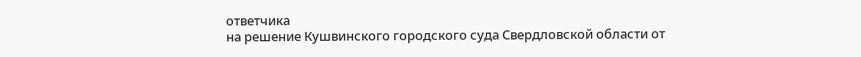ответчика
на решение Кушвинского городского суда Свердловской области от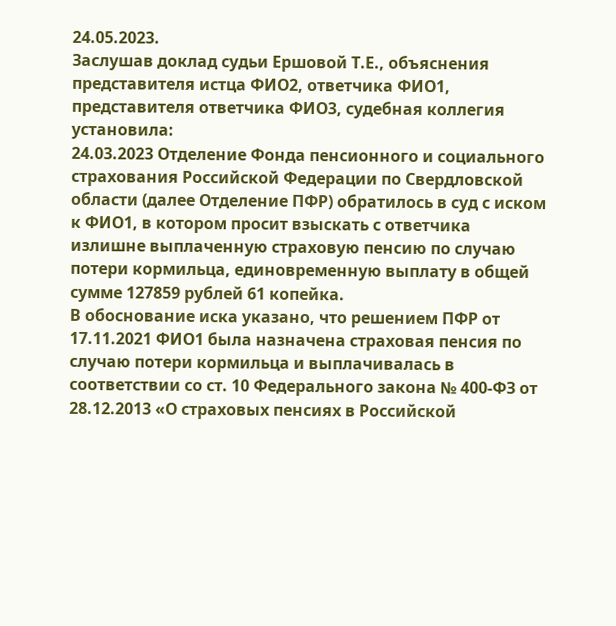24.05.2023.
Заслушав доклад судьи Ершовой Т.Е., объяснения представителя истца ФИО2, ответчика ФИО1, представителя ответчика ФИО3, судебная коллегия
установила:
24.03.2023 Отделение Фонда пенсионного и социального страхования Российской Федерации по Свердловской области (далее Отделение ПФР) обратилось в суд с иском к ФИО1, в котором просит взыскать с ответчика излишне выплаченную страховую пенсию по случаю потери кормильца, единовременную выплату в общей сумме 127859 рублей 61 копейка.
В обоснование иска указано, что решением ПФР от 17.11.2021 ФИО1 была назначена страховая пенсия по случаю потери кормильца и выплачивалась в соответствии со ст. 10 Федерального закона № 400-ФЗ от 28.12.2013 «О страховых пенсиях в Российской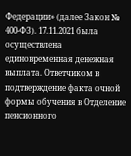Федерации» (далее Закон № 400-ФЗ). 17.11.2021 была осуществлена единовременная денежная выплата. Ответчиком в подтверждение факта очной формы обучения в Отделение пенсионного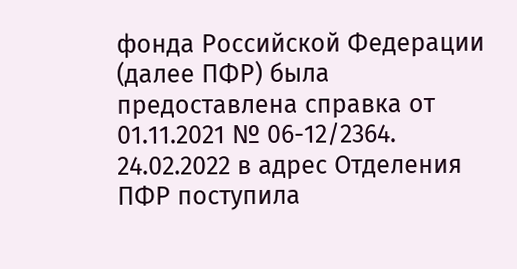фонда Российской Федерации (далее ПФР) была предоставлена справка от 01.11.2021 № 06-12/2364. 24.02.2022 в адрес Отделения ПФР поступила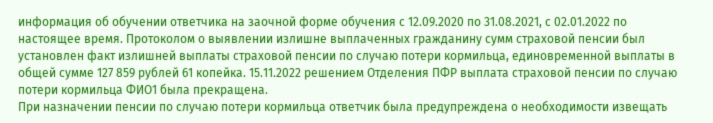информация об обучении ответчика на заочной форме обучения с 12.09.2020 по 31.08.2021, с 02.01.2022 по настоящее время. Протоколом о выявлении излишне выплаченных гражданину сумм страховой пенсии был установлен факт излишней выплаты страховой пенсии по случаю потери кормильца, единовременной выплаты в общей сумме 127 859 рублей 61 копейка. 15.11.2022 решением Отделения ПФР выплата страховой пенсии по случаю потери кормильца ФИО1 была прекращена.
При назначении пенсии по случаю потери кормильца ответчик была предупреждена о необходимости извещать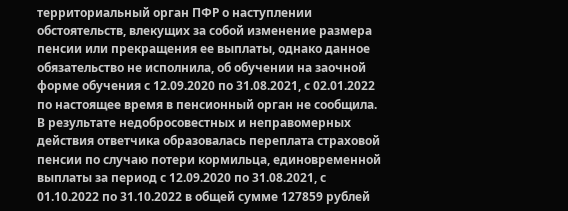территориальный орган ПФР о наступлении обстоятельств, влекущих за собой изменение размера пенсии или прекращения ее выплаты, однако данное обязательство не исполнила, об обучении на заочной форме обучения с 12.09.2020 по 31.08.2021, с 02.01.2022 по настоящее время в пенсионный орган не сообщила. В результате недобросовестных и неправомерных действия ответчика образовалась переплата страховой пенсии по случаю потери кормильца, единовременной выплаты за период с 12.09.2020 по 31.08.2021, с 01.10.2022 по 31.10.2022 в общей сумме 127859 рублей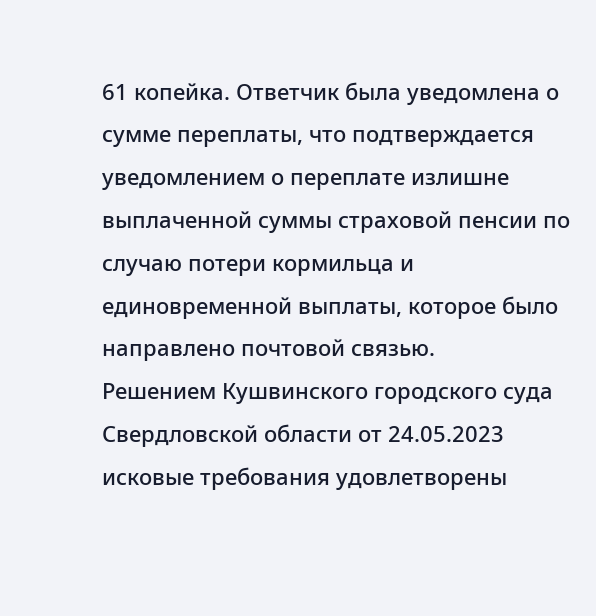61 копейка. Ответчик была уведомлена о сумме переплаты, что подтверждается уведомлением о переплате излишне выплаченной суммы страховой пенсии по случаю потери кормильца и единовременной выплаты, которое было направлено почтовой связью.
Решением Кушвинского городского суда Свердловской области от 24.05.2023 исковые требования удовлетворены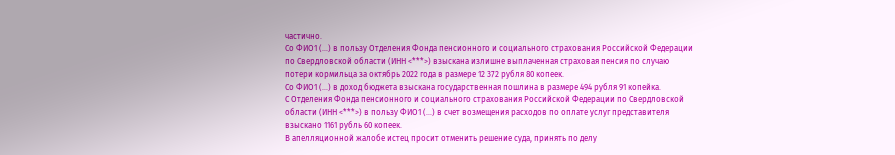частично.
Со ФИО1 (...) в пользу Отделения Фонда пенсионного и социального страхования Российской Федерации по Свердловской области (ИНН <***>) взыскана излишне выплаченная страховая пенсия по случаю потери кормильца за октябрь 2022 года в размере 12 372 рубля 80 копеек.
Со ФИО1 (...) в доход бюджета взыскана государственная пошлина в размере 494 рубля 91 копейка.
С Отделения Фонда пенсионного и социального страхования Российской Федерации по Свердловской области (ИНН <***>) в пользу ФИО1 (...) в счет возмещения расходов по оплате услуг представителя взыскано 1161 рубль 60 копеек.
В апелляционной жалобе истец просит отменить решение суда, принять по делу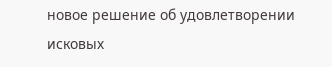новое решение об удовлетворении исковых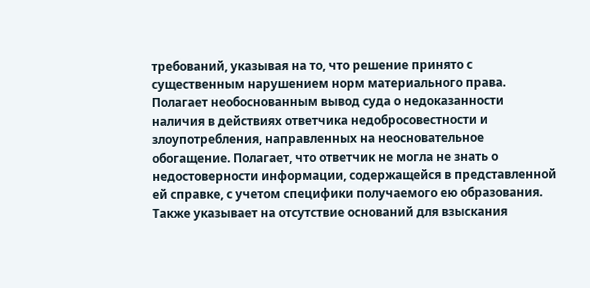требований, указывая на то, что решение принято с существенным нарушением норм материального права. Полагает необоснованным вывод суда о недоказанности наличия в действиях ответчика недобросовестности и злоупотребления, направленных на неосновательное обогащение. Полагает, что ответчик не могла не знать о недостоверности информации, содержащейся в представленной ей справке, с учетом специфики получаемого ею образования. Также указывает на отсутствие оснований для взыскания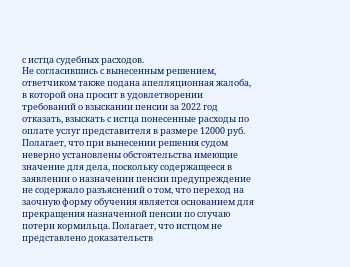с истца судебных расходов.
Не согласившись с вынесенным решением, ответчиком также подана апелляционная жалоба, в которой она просит в удовлетворении требований о взыскании пенсии за 2022 год отказать, взыскать с истца понесенные расходы по оплате услуг представителя в размере 12000 руб. Полагает, что при вынесении решения судом неверно установлены обстоятельства имеющие значение для дела, поскольку содержащееся в заявлении о назначении пенсии предупреждение не содержало разъяснений о том, что переход на заочную форму обучения является основанием для прекращения назначенной пенсии по случаю потери кормильца. Полагает, что истцом не представлено доказательств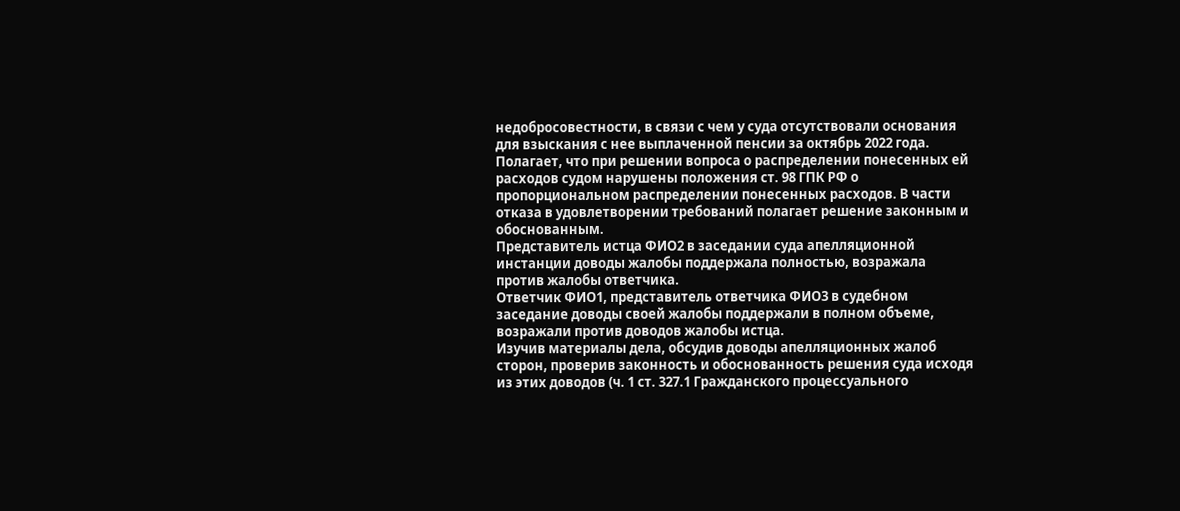недобросовестности, в связи с чем у суда отсутствовали основания для взыскания с нее выплаченной пенсии за октябрь 2022 года. Полагает, что при решении вопроса о распределении понесенных ей расходов судом нарушены положения ст. 98 ГПК РФ о пропорциональном распределении понесенных расходов. В части отказа в удовлетворении требований полагает решение законным и обоснованным.
Представитель истца ФИО2 в заседании суда апелляционной инстанции доводы жалобы поддержала полностью, возражала против жалобы ответчика.
Ответчик ФИО1, представитель ответчика ФИО3 в судебном заседание доводы своей жалобы поддержали в полном объеме, возражали против доводов жалобы истца.
Изучив материалы дела, обсудив доводы апелляционных жалоб сторон, проверив законность и обоснованность решения суда исходя из этих доводов (ч. 1 ст. 327.1 Гражданского процессуального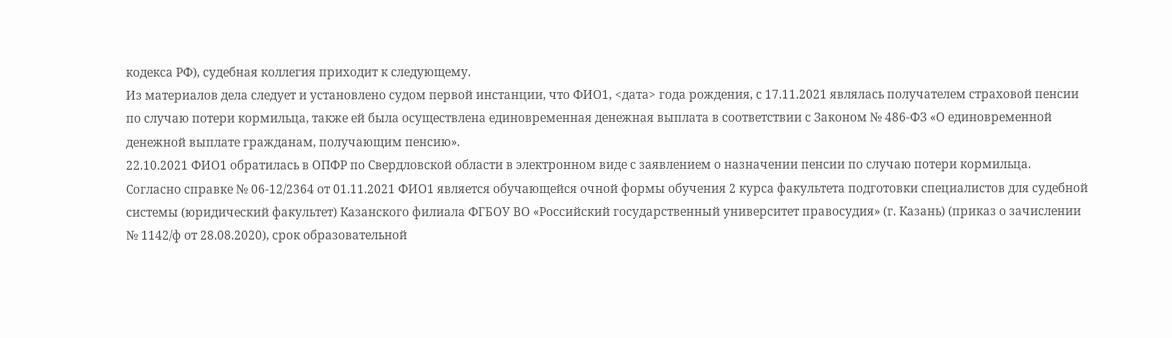кодекса РФ), судебная коллегия приходит к следующему.
Из материалов дела следует и установлено судом первой инстанции, что ФИО1, <дата> года рождения, с 17.11.2021 являлась получателем страховой пенсии по случаю потери кормильца, также ей была осуществлена единовременная денежная выплата в соответствии с Законом № 486-ФЗ «О единовременной денежной выплате гражданам, получающим пенсию».
22.10.2021 ФИО1 обратилась в ОПФР по Свердловской области в электронном виде с заявлением о назначении пенсии по случаю потери кормильца.
Согласно справке № 06-12/2364 от 01.11.2021 ФИО1 является обучающейся очной формы обучения 2 курса факультета подготовки специалистов для судебной системы (юридический факультет) Казанского филиала ФГБОУ ВО «Российский государственный университет правосудия» (г. Казань) (приказ о зачислении № 1142/ф от 28.08.2020), срок образовательной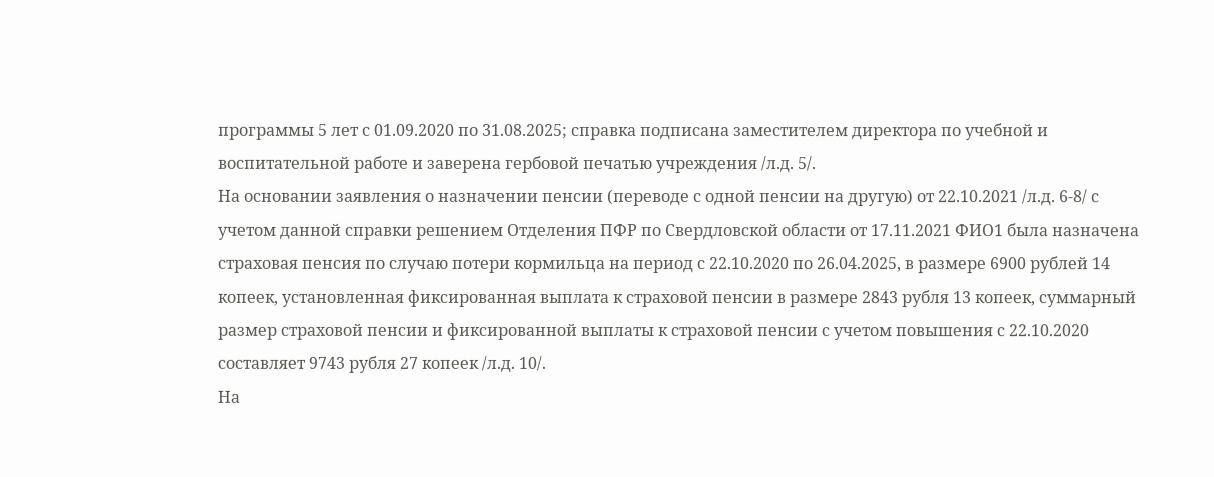программы 5 лет с 01.09.2020 по 31.08.2025; справка подписана заместителем директора по учебной и воспитательной работе и заверена гербовой печатью учреждения /л.д. 5/.
На основании заявления о назначении пенсии (переводе с одной пенсии на другую) от 22.10.2021 /л.д. 6-8/ с учетом данной справки решением Отделения ПФР по Свердловской области от 17.11.2021 ФИО1 была назначена страховая пенсия по случаю потери кормильца на период с 22.10.2020 по 26.04.2025, в размере 6900 рублей 14 копеек, установленная фиксированная выплата к страховой пенсии в размере 2843 рубля 13 копеек, суммарный размер страховой пенсии и фиксированной выплаты к страховой пенсии с учетом повышения с 22.10.2020 составляет 9743 рубля 27 копеек /л.д. 10/.
На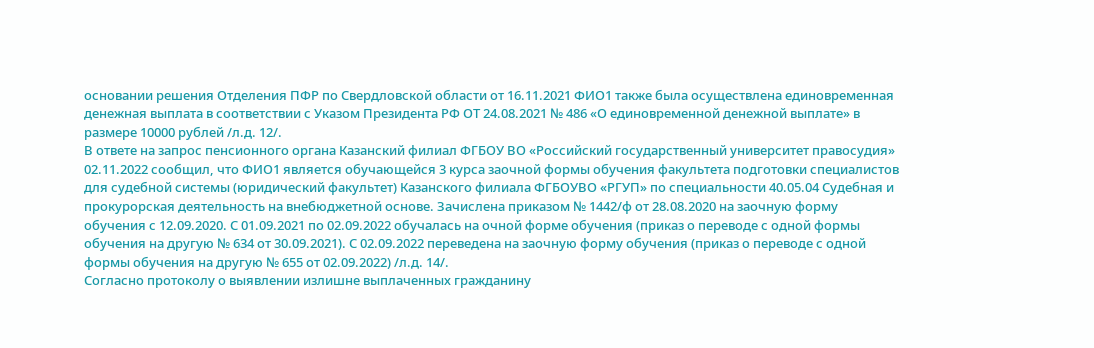основании решения Отделения ПФР по Свердловской области от 16.11.2021 ФИО1 также была осуществлена единовременная денежная выплата в соответствии с Указом Президента РФ ОТ 24.08.2021 № 486 «О единовременной денежной выплате» в размере 10000 рублей /л.д. 12/.
В ответе на запрос пенсионного органа Казанский филиал ФГБОУ ВО «Российский государственный университет правосудия» 02.11.2022 сообщил, что ФИО1 является обучающейся 3 курса заочной формы обучения факультета подготовки специалистов для судебной системы (юридический факультет) Казанского филиала ФГБОУВО «РГУП» по специальности 40.05.04 Судебная и прокурорская деятельность на внебюджетной основе. Зачислена приказом № 1442/ф от 28.08.2020 на заочную форму обучения с 12.09.2020. С 01.09.2021 по 02.09.2022 обучалась на очной форме обучения (приказ о переводе с одной формы обучения на другую № 634 от 30.09.2021). С 02.09.2022 переведена на заочную форму обучения (приказ о переводе с одной формы обучения на другую № 655 от 02.09.2022) /л.д. 14/.
Согласно протоколу о выявлении излишне выплаченных гражданину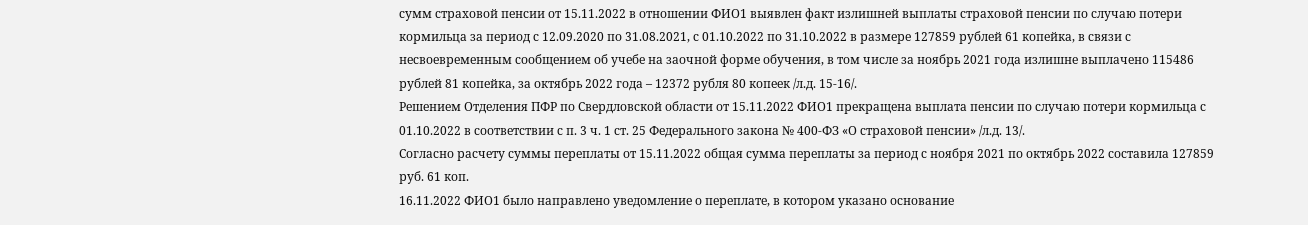сумм страховой пенсии от 15.11.2022 в отношении ФИО1 выявлен факт излишней выплаты страховой пенсии по случаю потери кормильца за период с 12.09.2020 по 31.08.2021, с 01.10.2022 по 31.10.2022 в размере 127859 рублей 61 копейка, в связи с несвоевременным сообщением об учебе на заочной форме обучения, в том числе за ноябрь 2021 года излишне выплачено 115486 рублей 81 копейка, за октябрь 2022 года – 12372 рубля 80 копеек /л.д. 15-16/.
Решением Отделения ПФР по Свердловской области от 15.11.2022 ФИО1 прекращена выплата пенсии по случаю потери кормильца с 01.10.2022 в соответствии с п. 3 ч. 1 ст. 25 Федерального закона № 400-ФЗ «О страховой пенсии» /л.д. 13/.
Согласно расчету суммы переплаты от 15.11.2022 общая сумма переплаты за период с ноября 2021 по октябрь 2022 составила 127859 руб. 61 коп.
16.11.2022 ФИО1 было направлено уведомление о переплате, в котором указано основание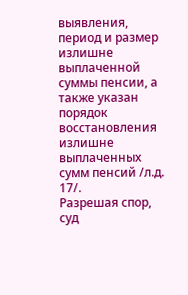выявления, период и размер излишне выплаченной суммы пенсии, а также указан порядок восстановления излишне выплаченных сумм пенсий /л.д. 17/.
Разрешая спор, суд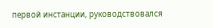первой инстанции, руководствовался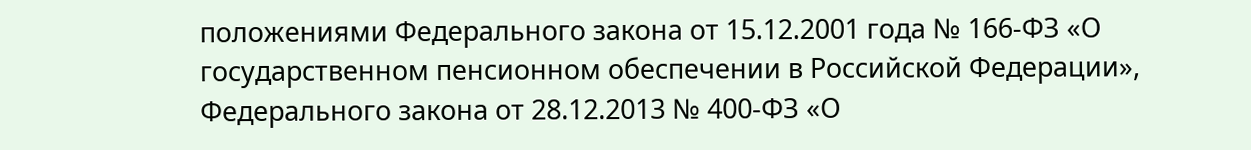положениями Федерального закона от 15.12.2001 года № 166-ФЗ «О государственном пенсионном обеспечении в Российской Федерации», Федерального закона от 28.12.2013 № 400-ФЗ «О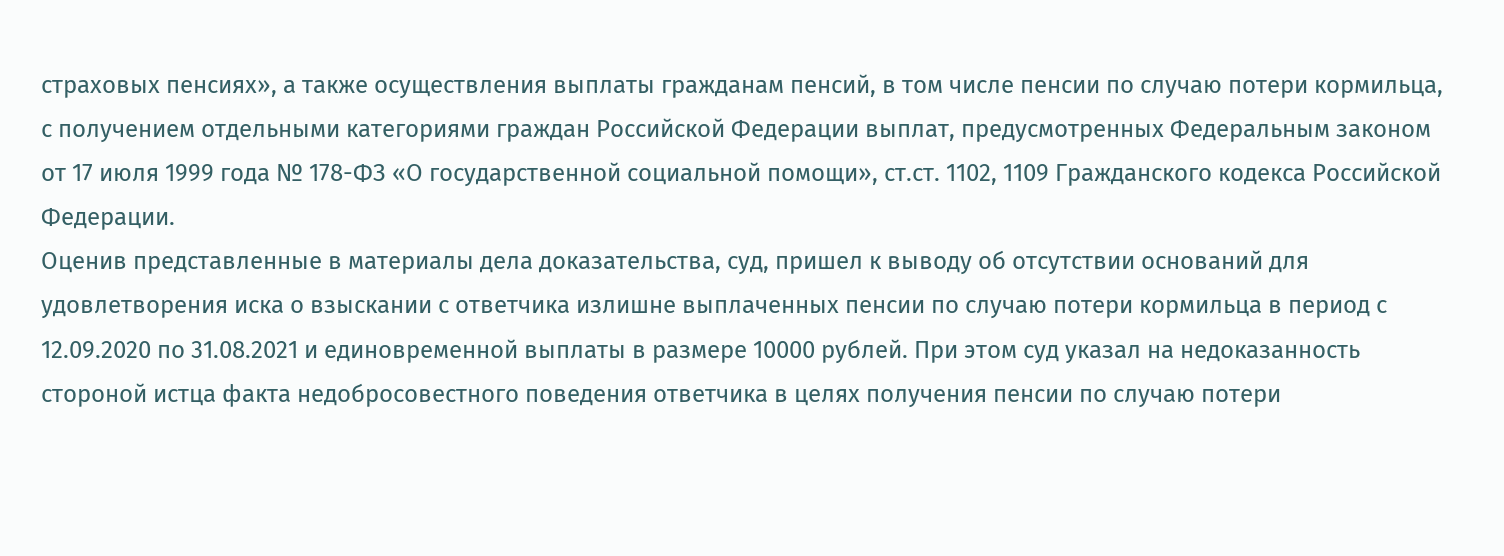страховых пенсиях», а также осуществления выплаты гражданам пенсий, в том числе пенсии по случаю потери кормильца, с получением отдельными категориями граждан Российской Федерации выплат, предусмотренных Федеральным законом от 17 июля 1999 года № 178-ФЗ «О государственной социальной помощи», ст.ст. 1102, 1109 Гражданского кодекса Российской Федерации.
Оценив представленные в материалы дела доказательства, суд, пришел к выводу об отсутствии оснований для удовлетворения иска о взыскании с ответчика излишне выплаченных пенсии по случаю потери кормильца в период с 12.09.2020 по 31.08.2021 и единовременной выплаты в размере 10000 рублей. При этом суд указал на недоказанность стороной истца факта недобросовестного поведения ответчика в целях получения пенсии по случаю потери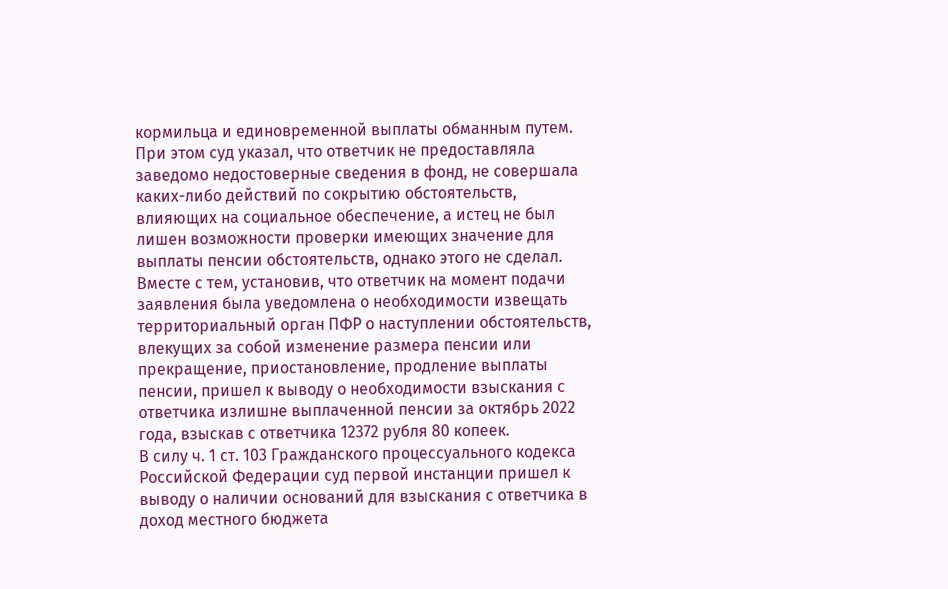кормильца и единовременной выплаты обманным путем. При этом суд указал, что ответчик не предоставляла заведомо недостоверные сведения в фонд, не совершала каких-либо действий по сокрытию обстоятельств, влияющих на социальное обеспечение, а истец не был лишен возможности проверки имеющих значение для выплаты пенсии обстоятельств, однако этого не сделал.
Вместе с тем, установив, что ответчик на момент подачи заявления была уведомлена о необходимости извещать территориальный орган ПФР о наступлении обстоятельств, влекущих за собой изменение размера пенсии или прекращение, приостановление, продление выплаты пенсии, пришел к выводу о необходимости взыскания с ответчика излишне выплаченной пенсии за октябрь 2022 года, взыскав с ответчика 12372 рубля 80 копеек.
В силу ч. 1 ст. 103 Гражданского процессуального кодекса Российской Федерации суд первой инстанции пришел к выводу о наличии оснований для взыскания с ответчика в доход местного бюджета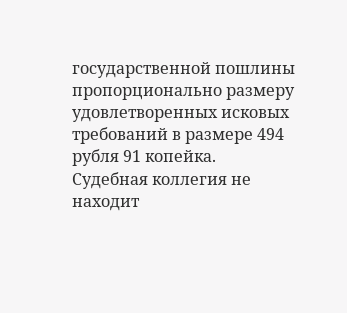государственной пошлины пропорционально размеру удовлетворенных исковых требований в размере 494 рубля 91 копейка.
Судебная коллегия не находит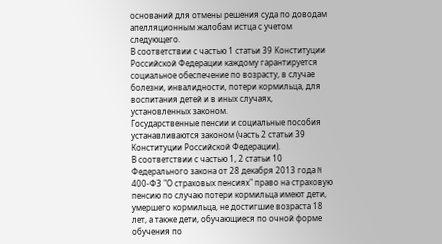оснований для отмены решения суда по доводам апелляционным жалобам истца с учетом следующего.
В соответствии с частью 1 статьи 39 Конституции Российской Федерации каждому гарантируется социальное обеспечение по возрасту, в случае болезни, инвалидности, потери кормильца, для воспитания детей и в иных случаях, установленных законом.
Государственные пенсии и социальные пособия устанавливаются законом (часть 2 статьи 39 Конституции Российской Федерации).
В соответствии с частью 1, 2 статьи 10 Федерального закона от 28 декабря 2013 года N 400-ФЗ "О страховых пенсиях" право на страховую пенсию по случаю потери кормильца имеют дети, умершего кормильца, не достигшие возраста 18 лет, а также дети, обучающиеся по очной форме обучения по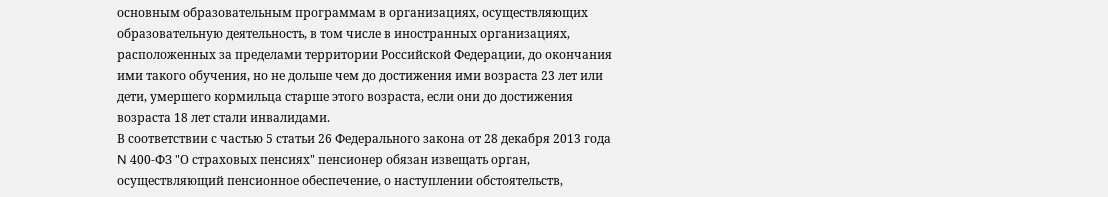основным образовательным программам в организациях, осуществляющих образовательную деятельность, в том числе в иностранных организациях, расположенных за пределами территории Российской Федерации, до окончания ими такого обучения, но не дольше чем до достижения ими возраста 23 лет или дети, умершего кормильца старше этого возраста, если они до достижения возраста 18 лет стали инвалидами.
В соответствии с частью 5 статьи 26 Федерального закона от 28 декабря 2013 года N 400-ФЗ "О страховых пенсиях" пенсионер обязан извещать орган, осуществляющий пенсионное обеспечение, о наступлении обстоятельств,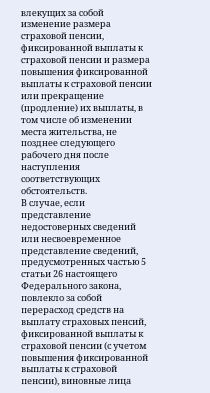влекущих за собой изменение размера страховой пенсии, фиксированной выплаты к страховой пенсии и размера повышения фиксированной выплаты к страховой пенсии или прекращение (продление) их выплаты, в том числе об изменении места жительства, не позднее следующего рабочего дня после наступления соответствующих обстоятельств.
В случае, если представление недостоверных сведений или несвоевременное представление сведений, предусмотренных частью 5 статьи 26 настоящего Федерального закона, повлекло за собой перерасход средств на выплату страховых пенсий, фиксированной выплаты к страховой пенсии (с учетом повышения фиксированной выплаты к страховой пенсии), виновные лица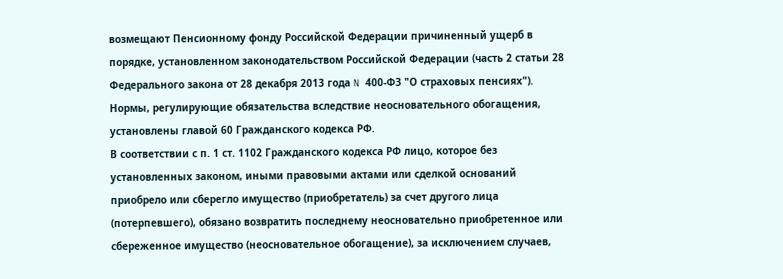возмещают Пенсионному фонду Российской Федерации причиненный ущерб в порядке, установленном законодательством Российской Федерации (часть 2 статьи 28 Федерального закона от 28 декабря 2013 года N 400-ФЗ "О страховых пенсиях").
Нормы, регулирующие обязательства вследствие неосновательного обогащения, установлены главой 60 Гражданского кодекса РФ.
В соответствии с п. 1 ст. 1102 Гражданского кодекса РФ лицо, которое без установленных законом, иными правовыми актами или сделкой оснований приобрело или сберегло имущество (приобретатель) за счет другого лица (потерпевшего), обязано возвратить последнему неосновательно приобретенное или сбереженное имущество (неосновательное обогащение), за исключением случаев,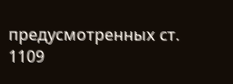предусмотренных ст. 1109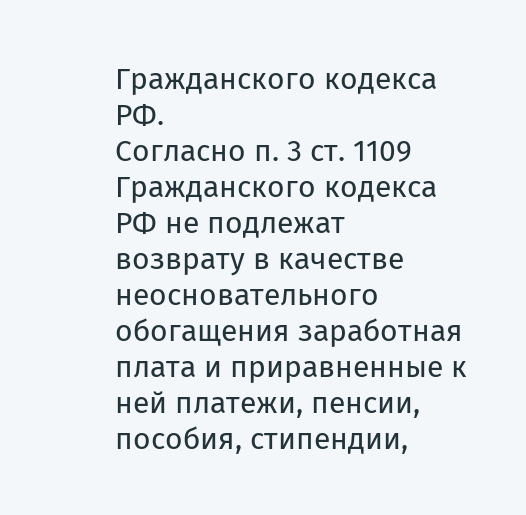Гражданского кодекса РФ.
Согласно п. 3 ст. 1109 Гражданского кодекса РФ не подлежат возврату в качестве неосновательного обогащения заработная плата и приравненные к ней платежи, пенсии, пособия, стипендии,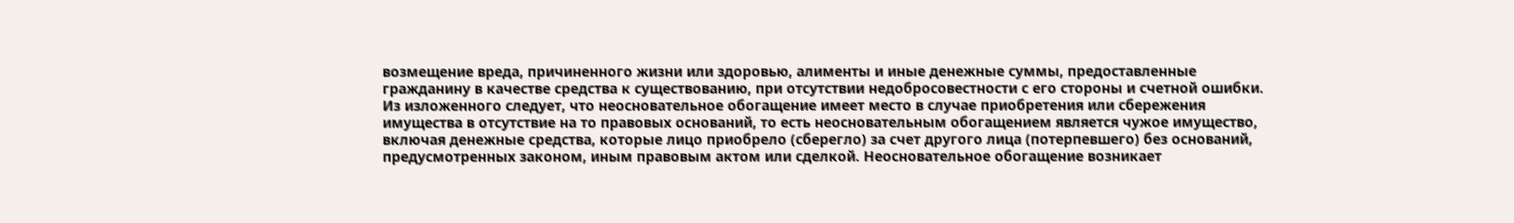возмещение вреда, причиненного жизни или здоровью, алименты и иные денежные суммы, предоставленные гражданину в качестве средства к существованию, при отсутствии недобросовестности с его стороны и счетной ошибки.
Из изложенного следует, что неосновательное обогащение имеет место в случае приобретения или сбережения имущества в отсутствие на то правовых оснований, то есть неосновательным обогащением является чужое имущество, включая денежные средства, которые лицо приобрело (сберегло) за счет другого лица (потерпевшего) без оснований, предусмотренных законом, иным правовым актом или сделкой. Неосновательное обогащение возникает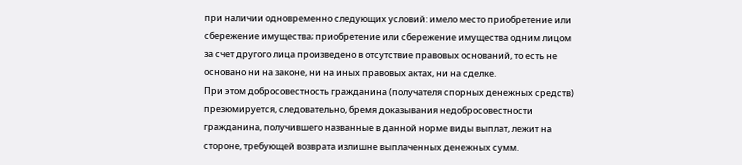при наличии одновременно следующих условий: имело место приобретение или сбережение имущества; приобретение или сбережение имущества одним лицом за счет другого лица произведено в отсутствие правовых оснований, то есть не основано ни на законе, ни на иных правовых актах, ни на сделке.
При этом добросовестность гражданина (получателя спорных денежных средств) презюмируется, следовательно, бремя доказывания недобросовестности гражданина, получившего названные в данной норме виды выплат, лежит на стороне, требующей возврата излишне выплаченных денежных сумм.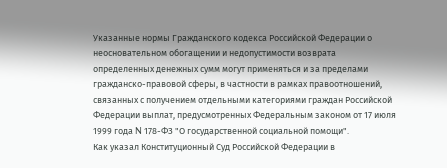Указанные нормы Гражданского кодекса Российской Федерации о неосновательном обогащении и недопустимости возврата определенных денежных сумм могут применяться и за пределами гражданско-правовой сферы, в частности в рамках правоотношений, связанных с получением отдельными категориями граждан Российской Федерации выплат, предусмотренных Федеральным законом от 17 июля 1999 года N 178-ФЗ "О государственной социальной помощи".
Как указал Конституционный Суд Российской Федерации в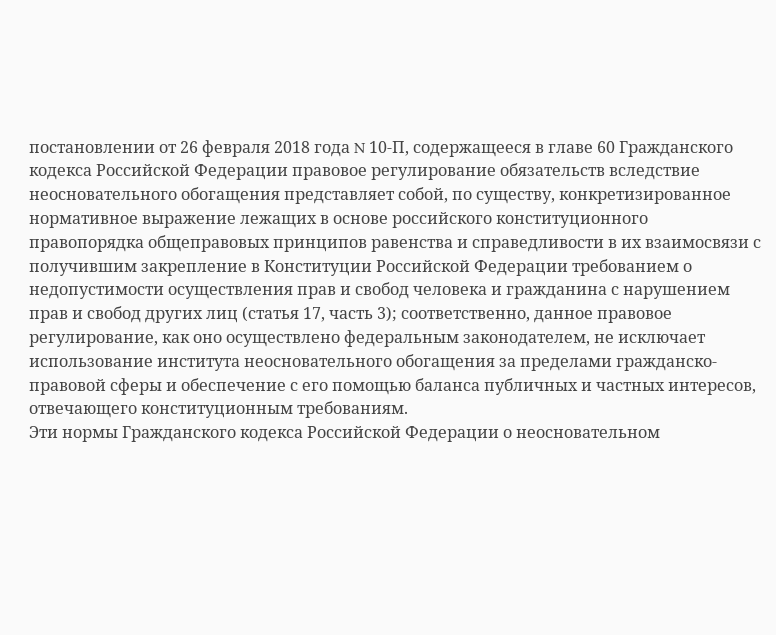постановлении от 26 февраля 2018 года N 10-П, содержащееся в главе 60 Гражданского кодекса Российской Федерации правовое регулирование обязательств вследствие неосновательного обогащения представляет собой, по существу, конкретизированное нормативное выражение лежащих в основе российского конституционного правопорядка общеправовых принципов равенства и справедливости в их взаимосвязи с получившим закрепление в Конституции Российской Федерации требованием о недопустимости осуществления прав и свобод человека и гражданина с нарушением прав и свобод других лиц (статья 17, часть 3); соответственно, данное правовое регулирование, как оно осуществлено федеральным законодателем, не исключает использование института неосновательного обогащения за пределами гражданско-правовой сферы и обеспечение с его помощью баланса публичных и частных интересов, отвечающего конституционным требованиям.
Эти нормы Гражданского кодекса Российской Федерации о неосновательном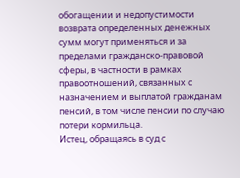обогащении и недопустимости возврата определенных денежных сумм могут применяться и за пределами гражданско-правовой сферы, в частности в рамках правоотношений, связанных с назначением и выплатой гражданам пенсий, в том числе пенсии по случаю потери кормильца.
Истец, обращаясь в суд с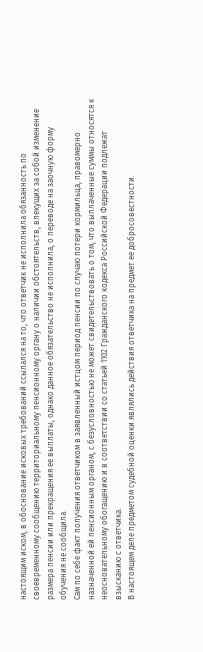настоящим иском, в обоснование исковых требований ссылался на то, что ответчик не исполнила обязанность по своевременному сообщению территориальному пенсионному органу о наличии обстоятельств, влекущих за собой изменение размера пенсии или прекращения ее выплаты, однако данное обязательство не исполнила, о переводе на заочную форму обучения не сообщила.
Сам по себе факт получения ответчиком в заявленный истцом период пенсии по случаю потери кормильца, правомерно назначенной ей пенсионным органом, с безусловностью не может свидетельствовать о том, что выплаченные суммы относятся к неосновательному обогащению и в соответствии со статьей 1102 Гражданского кодекса Российской Федерации подлежат взысканию с ответчика.
В настоящем деле предметом судебной оценки являлись действия ответчика на предмет ее добросовестности.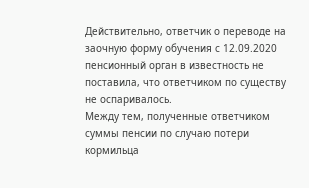Действительно, ответчик о переводе на заочную форму обучения с 12.09.2020 пенсионный орган в известность не поставила, что ответчиком по существу не оспаривалось.
Между тем, полученные ответчиком суммы пенсии по случаю потери кормильца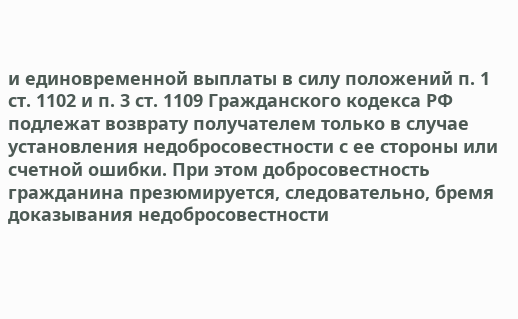и единовременной выплаты в силу положений п. 1 ст. 1102 и п. 3 ст. 1109 Гражданского кодекса РФ подлежат возврату получателем только в случае установления недобросовестности с ее стороны или счетной ошибки. При этом добросовестность гражданина презюмируется, следовательно, бремя доказывания недобросовестности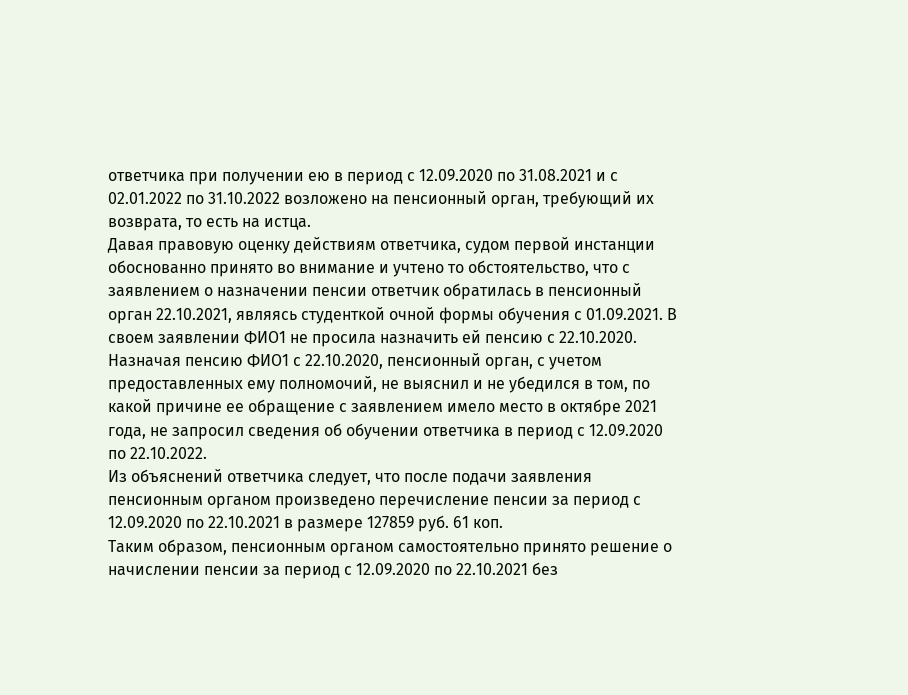ответчика при получении ею в период с 12.09.2020 по 31.08.2021 и с 02.01.2022 по 31.10.2022 возложено на пенсионный орган, требующий их возврата, то есть на истца.
Давая правовую оценку действиям ответчика, судом первой инстанции обоснованно принято во внимание и учтено то обстоятельство, что с заявлением о назначении пенсии ответчик обратилась в пенсионный орган 22.10.2021, являясь студенткой очной формы обучения с 01.09.2021. В своем заявлении ФИО1 не просила назначить ей пенсию с 22.10.2020. Назначая пенсию ФИО1 с 22.10.2020, пенсионный орган, с учетом предоставленных ему полномочий, не выяснил и не убедился в том, по какой причине ее обращение с заявлением имело место в октябре 2021 года, не запросил сведения об обучении ответчика в период с 12.09.2020 по 22.10.2022.
Из объяснений ответчика следует, что после подачи заявления пенсионным органом произведено перечисление пенсии за период с 12.09.2020 по 22.10.2021 в размере 127859 руб. 61 коп.
Таким образом, пенсионным органом самостоятельно принято решение о начислении пенсии за период с 12.09.2020 по 22.10.2021 без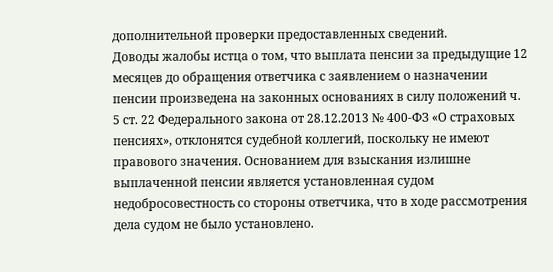дополнительной проверки предоставленных сведений.
Доводы жалобы истца о том, что выплата пенсии за предыдущие 12 месяцев до обращения ответчика с заявлением о назначении пенсии произведена на законных основаниях в силу положений ч. 5 ст. 22 Федерального закона от 28.12.2013 № 400-ФЗ «О страховых пенсиях», отклонятся судебной коллегий, поскольку не имеют правового значения. Основанием для взыскания излишне выплаченной пенсии является установленная судом недобросовестность со стороны ответчика, что в ходе рассмотрения дела судом не было установлено.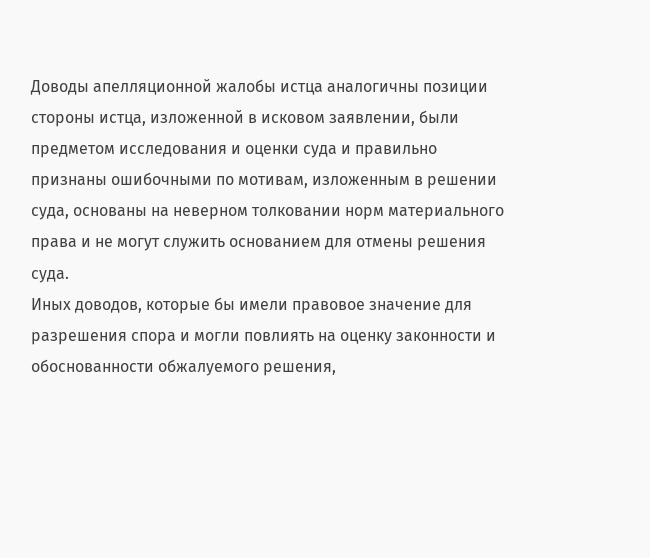Доводы апелляционной жалобы истца аналогичны позиции стороны истца, изложенной в исковом заявлении, были предметом исследования и оценки суда и правильно признаны ошибочными по мотивам, изложенным в решении суда, основаны на неверном толковании норм материального права и не могут служить основанием для отмены решения суда.
Иных доводов, которые бы имели правовое значение для разрешения спора и могли повлиять на оценку законности и обоснованности обжалуемого решения,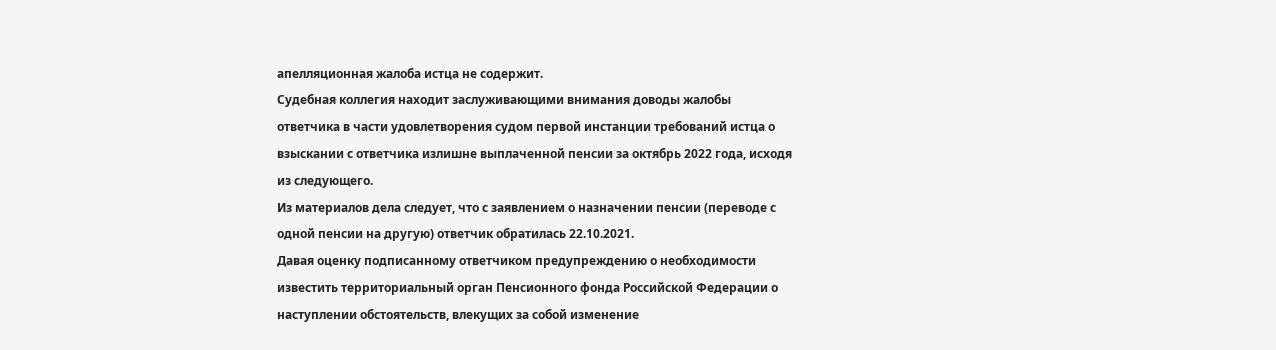апелляционная жалоба истца не содержит.
Судебная коллегия находит заслуживающими внимания доводы жалобы ответчика в части удовлетворения судом первой инстанции требований истца о взыскании с ответчика излишне выплаченной пенсии за октябрь 2022 года, исходя из следующего.
Из материалов дела следует, что с заявлением о назначении пенсии (переводе с одной пенсии на другую) ответчик обратилась 22.10.2021.
Давая оценку подписанному ответчиком предупреждению о необходимости известить территориальный орган Пенсионного фонда Российской Федерации о наступлении обстоятельств, влекущих за собой изменение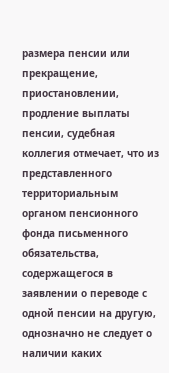размера пенсии или прекращение, приостановлении, продление выплаты пенсии, судебная коллегия отмечает, что из представленного территориальным органом пенсионного фонда письменного обязательства, содержащегося в заявлении о переводе с одной пенсии на другую, однозначно не следует о наличии каких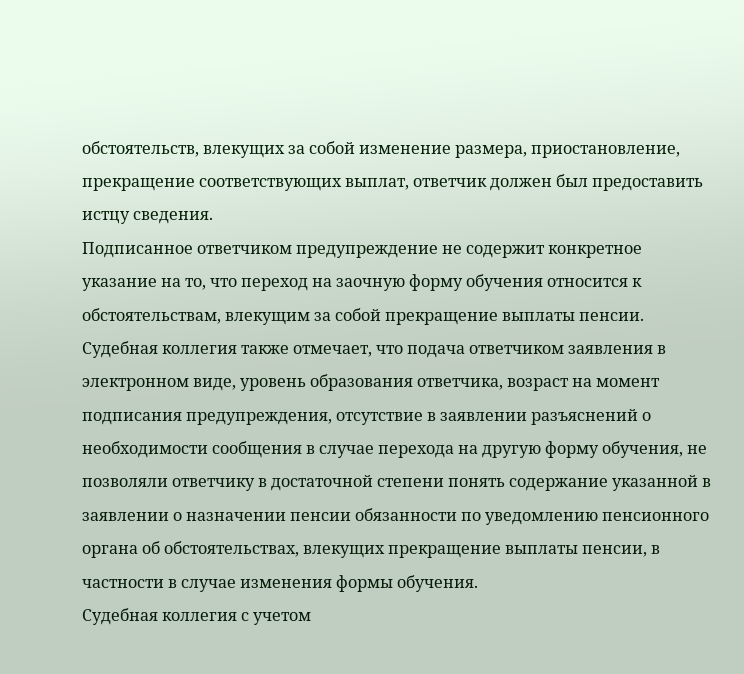обстоятельств, влекущих за собой изменение размера, приостановление, прекращение соответствующих выплат, ответчик должен был предоставить истцу сведения.
Подписанное ответчиком предупреждение не содержит конкретное указание на то, что переход на заочную форму обучения относится к обстоятельствам, влекущим за собой прекращение выплаты пенсии.
Судебная коллегия также отмечает, что подача ответчиком заявления в электронном виде, уровень образования ответчика, возраст на момент подписания предупреждения, отсутствие в заявлении разъяснений о необходимости сообщения в случае перехода на другую форму обучения, не позволяли ответчику в достаточной степени понять содержание указанной в заявлении о назначении пенсии обязанности по уведомлению пенсионного органа об обстоятельствах, влекущих прекращение выплаты пенсии, в частности в случае изменения формы обучения.
Судебная коллегия с учетом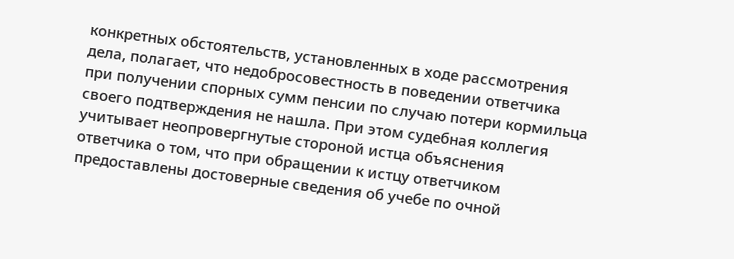конкретных обстоятельств, установленных в ходе рассмотрения дела, полагает, что недобросовестность в поведении ответчика при получении спорных сумм пенсии по случаю потери кормильца своего подтверждения не нашла. При этом судебная коллегия учитывает неопровергнутые стороной истца объяснения ответчика о том, что при обращении к истцу ответчиком предоставлены достоверные сведения об учебе по очной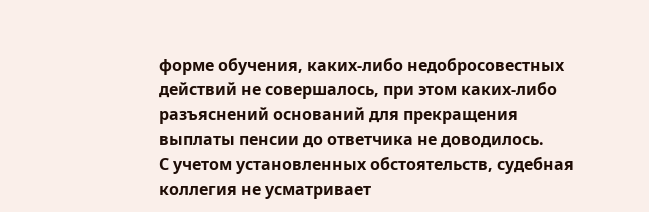форме обучения, каких-либо недобросовестных действий не совершалось, при этом каких-либо разъяснений оснований для прекращения выплаты пенсии до ответчика не доводилось.
С учетом установленных обстоятельств, судебная коллегия не усматривает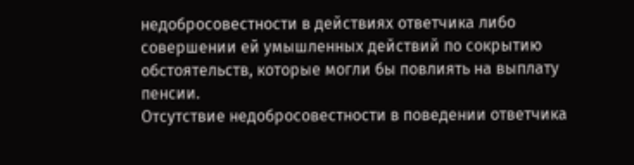недобросовестности в действиях ответчика либо совершении ей умышленных действий по сокрытию обстоятельств, которые могли бы повлиять на выплату пенсии.
Отсутствие недобросовестности в поведении ответчика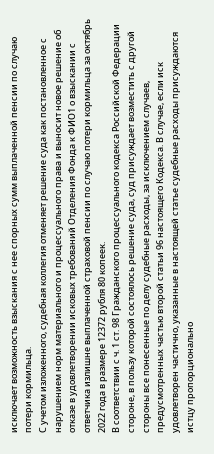исключает возможность взыскания с нее спорных сумм выплаченной пенсии по случаю потери кормильца.
С учетом изложенного, судебная коллегия отменяет решение суда как постановленное с нарушением норм материального и процессуального права и выносит новое решение об отказе в удовлетворении исковых требований Отделения Фонда к ФИО1 о взыскании с ответчика излишне выплаченной страховой пенсии по случаю потери кормильца за октябрь 2022 года в размере 12372 рубля 80 копеек.
В соответствии с ч. 1 ст. 98 Гражданского процессуального кодекса Российской Федерации стороне, в пользу которой состоялось решение суда, суд присуждает возместить с другой стороны все понесенные по делу судебные расходы, за исключением случаев, предусмотренных частью второй статьи 96 настоящего Кодекса. В случае, если иск удовлетворен частично, указанные в настоящей статье судебные расходы присуждаются истцу пропорционально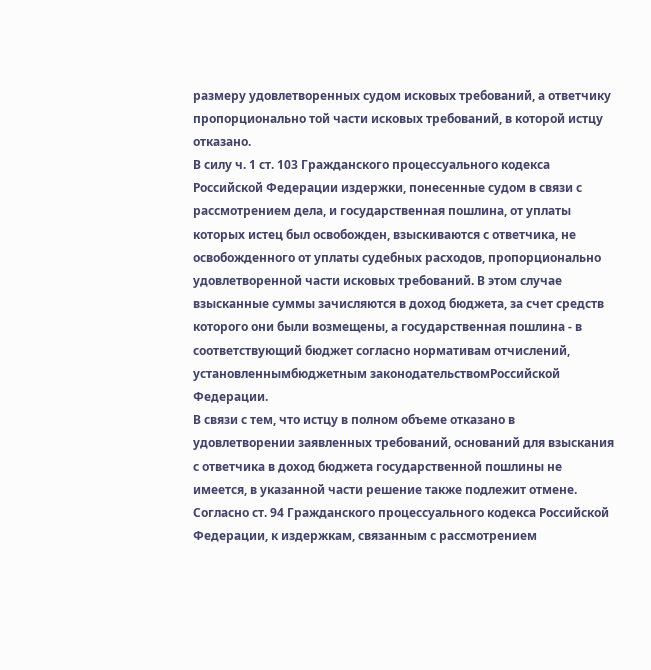размеру удовлетворенных судом исковых требований, а ответчику пропорционально той части исковых требований, в которой истцу отказано.
В силу ч. 1 ст. 103 Гражданского процессуального кодекса Российской Федерации издержки, понесенные судом в связи с рассмотрением дела, и государственная пошлина, от уплаты которых истец был освобожден, взыскиваются с ответчика, не освобожденного от уплаты судебных расходов, пропорционально удовлетворенной части исковых требований. В этом случае взысканные суммы зачисляются в доход бюджета, за счет средств которого они были возмещены, а государственная пошлина - в соответствующий бюджет согласно нормативам отчислений, установленнымбюджетным законодательствомРоссийской Федерации.
В связи с тем, что истцу в полном объеме отказано в удовлетворении заявленных требований, оснований для взыскания с ответчика в доход бюджета государственной пошлины не имеется, в указанной части решение также подлежит отмене.
Согласно ст. 94 Гражданского процессуального кодекса Российской Федерации, к издержкам, связанным с рассмотрением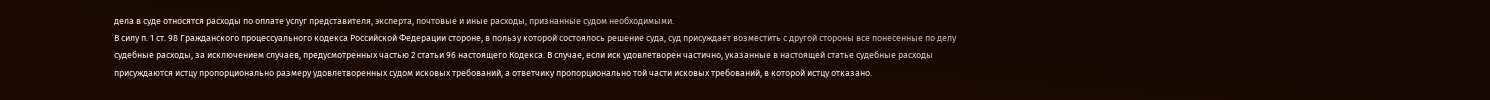дела в суде относятся расходы по оплате услуг представителя, эксперта, почтовые и иные расходы, признанные судом необходимыми.
В силу п. 1 ст. 98 Гражданского процессуального кодекса Российской Федерации стороне, в пользу которой состоялось решение суда, суд присуждает возместить с другой стороны все понесенные по делу судебные расходы, за исключением случаев, предусмотренных частью 2 статьи 96 настоящего Кодекса. В случае, если иск удовлетворен частично, указанные в настоящей статье судебные расходы присуждаются истцу пропорционально размеру удовлетворенных судом исковых требований, а ответчику пропорционально той части исковых требований, в которой истцу отказано.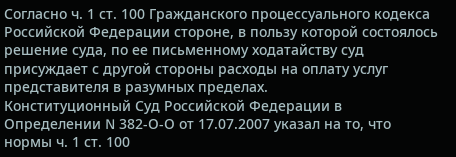Согласно ч. 1 ст. 100 Гражданского процессуального кодекса Российской Федерации стороне, в пользу которой состоялось решение суда, по ее письменному ходатайству суд присуждает с другой стороны расходы на оплату услуг представителя в разумных пределах.
Конституционный Суд Российской Федерации в Определении N 382-О-О от 17.07.2007 указал на то, что нормы ч. 1 ст. 100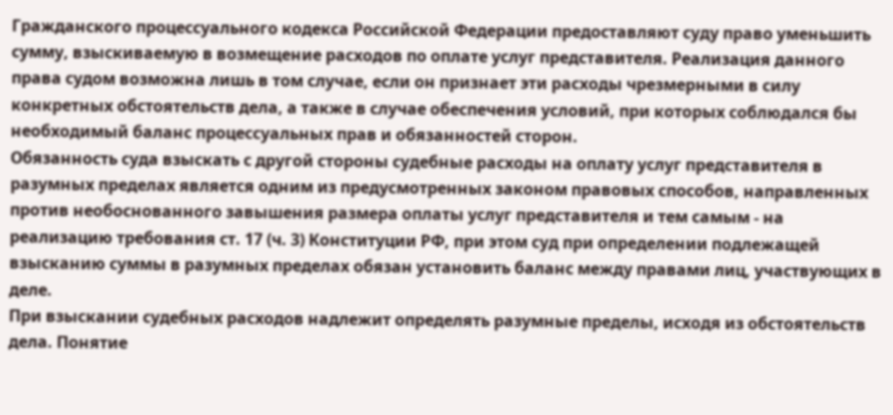Гражданского процессуального кодекса Российской Федерации предоставляют суду право уменьшить сумму, взыскиваемую в возмещение расходов по оплате услуг представителя. Реализация данного права судом возможна лишь в том случае, если он признает эти расходы чрезмерными в силу конкретных обстоятельств дела, а также в случае обеспечения условий, при которых соблюдался бы необходимый баланс процессуальных прав и обязанностей сторон.
Обязанность суда взыскать с другой стороны судебные расходы на оплату услуг представителя в разумных пределах является одним из предусмотренных законом правовых способов, направленных против необоснованного завышения размера оплаты услуг представителя и тем самым - на реализацию требования ст. 17 (ч. 3) Конституции РФ, при этом суд при определении подлежащей взысканию суммы в разумных пределах обязан установить баланс между правами лиц, участвующих в деле.
При взыскании судебных расходов надлежит определять разумные пределы, исходя из обстоятельств дела. Понятие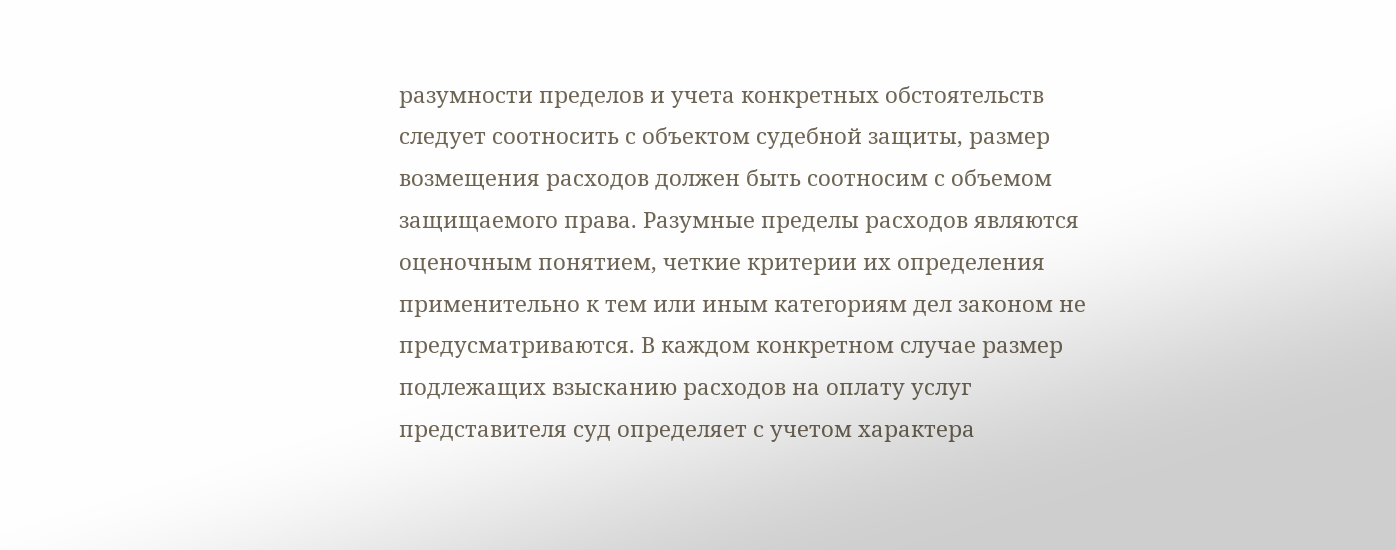разумности пределов и учета конкретных обстоятельств следует соотносить с объектом судебной защиты, размер возмещения расходов должен быть соотносим с объемом защищаемого права. Разумные пределы расходов являются оценочным понятием, четкие критерии их определения применительно к тем или иным категориям дел законом не предусматриваются. В каждом конкретном случае размер подлежащих взысканию расходов на оплату услуг представителя суд определяет с учетом характера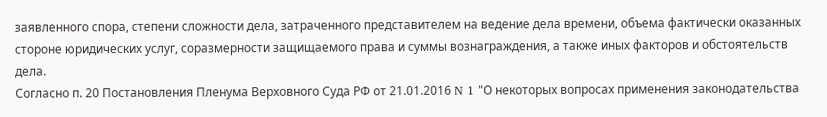заявленного спора, степени сложности дела, затраченного представителем на ведение дела времени, объема фактически оказанных стороне юридических услуг, соразмерности защищаемого права и суммы вознаграждения, а также иных факторов и обстоятельств дела.
Согласно п. 20 Постановления Пленума Верховного Суда РФ от 21.01.2016 N 1 "О некоторых вопросах применения законодательства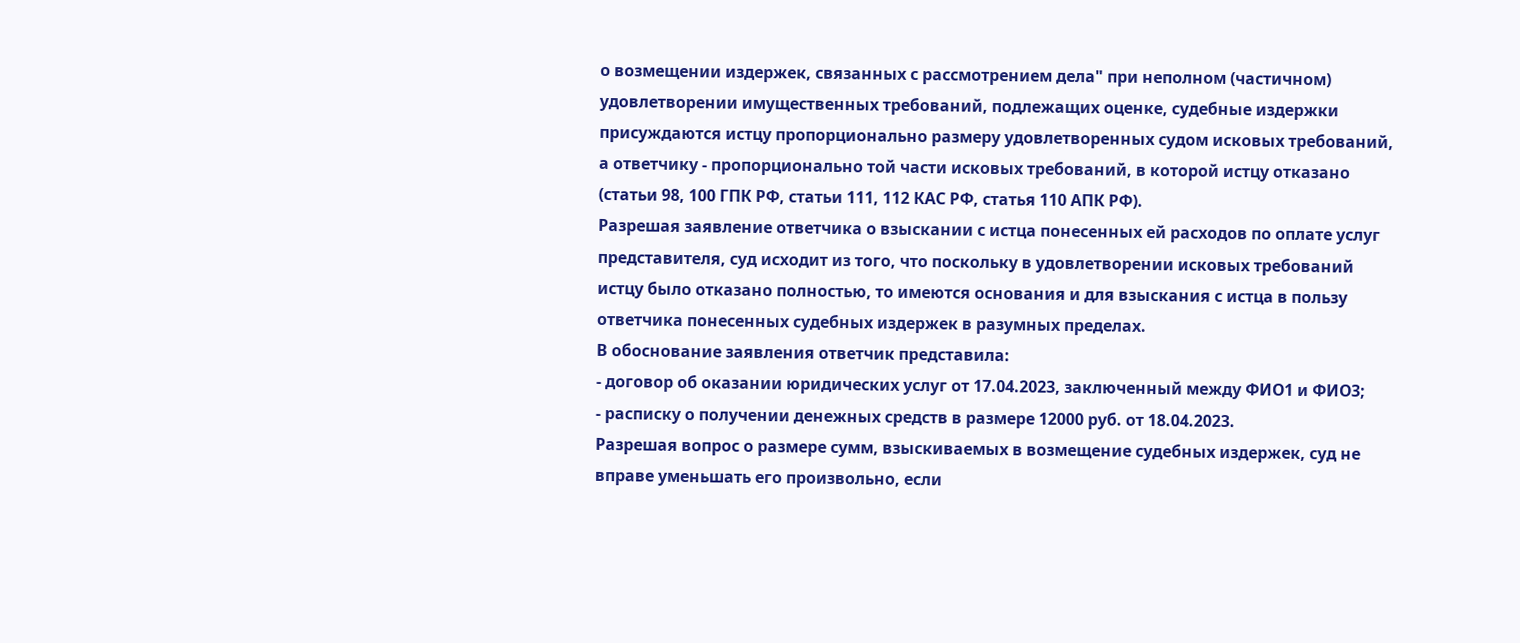о возмещении издержек, связанных с рассмотрением дела" при неполном (частичном) удовлетворении имущественных требований, подлежащих оценке, судебные издержки присуждаются истцу пропорционально размеру удовлетворенных судом исковых требований, а ответчику - пропорционально той части исковых требований, в которой истцу отказано (статьи 98, 100 ГПК РФ, статьи 111, 112 КАС РФ, статья 110 АПК РФ).
Разрешая заявление ответчика о взыскании с истца понесенных ей расходов по оплате услуг представителя, суд исходит из того, что поскольку в удовлетворении исковых требований истцу было отказано полностью, то имеются основания и для взыскания с истца в пользу ответчика понесенных судебных издержек в разумных пределах.
В обоснование заявления ответчик представила:
- договор об оказании юридических услуг от 17.04.2023, заключенный между ФИО1 и ФИО3;
- расписку о получении денежных средств в размере 12000 руб. от 18.04.2023.
Разрешая вопрос о размере сумм, взыскиваемых в возмещение судебных издержек, суд не вправе уменьшать его произвольно, если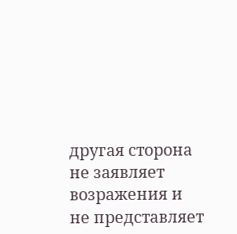другая сторона не заявляет возражения и не представляет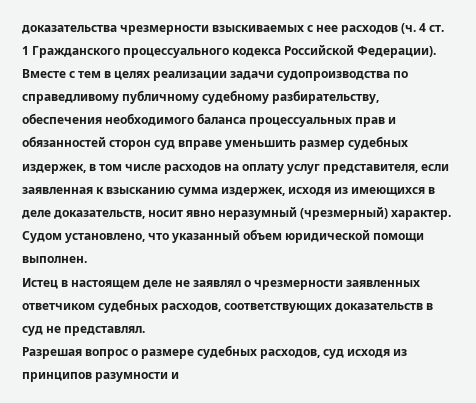доказательства чрезмерности взыскиваемых с нее расходов (ч. 4 ст. 1 Гражданского процессуального кодекса Российской Федерации). Вместе с тем в целях реализации задачи судопроизводства по справедливому публичному судебному разбирательству, обеспечения необходимого баланса процессуальных прав и обязанностей сторон суд вправе уменьшить размер судебных издержек, в том числе расходов на оплату услуг представителя, если заявленная к взысканию сумма издержек, исходя из имеющихся в деле доказательств, носит явно неразумный (чрезмерный) характер.
Судом установлено, что указанный объем юридической помощи выполнен.
Истец в настоящем деле не заявлял о чрезмерности заявленных ответчиком судебных расходов, соответствующих доказательств в суд не представлял.
Разрешая вопрос о размере судебных расходов, суд исходя из принципов разумности и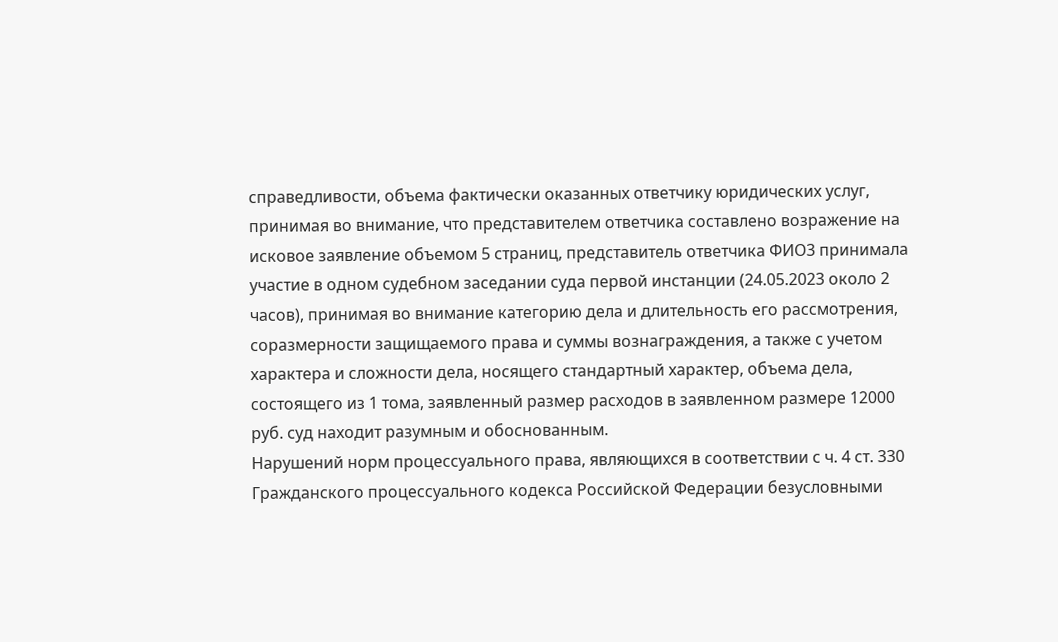справедливости, объема фактически оказанных ответчику юридических услуг, принимая во внимание, что представителем ответчика составлено возражение на исковое заявление объемом 5 страниц, представитель ответчика ФИО3 принимала участие в одном судебном заседании суда первой инстанции (24.05.2023 около 2 часов), принимая во внимание категорию дела и длительность его рассмотрения, соразмерности защищаемого права и суммы вознаграждения, а также с учетом характера и сложности дела, носящего стандартный характер, объема дела, состоящего из 1 тома, заявленный размер расходов в заявленном размере 12000 руб. суд находит разумным и обоснованным.
Нарушений норм процессуального права, являющихся в соответствии с ч. 4 ст. 330 Гражданского процессуального кодекса Российской Федерации безусловными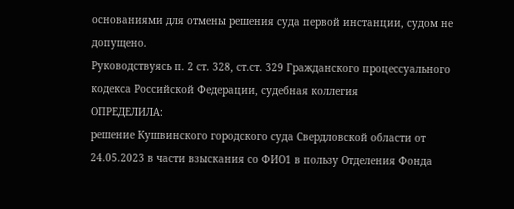основаниями для отмены решения суда первой инстанции, судом не допущено.
Руководствуясь п. 2 ст. 328, ст.ст. 329 Гражданского процессуального кодекса Российской Федерации, судебная коллегия
ОПРЕДЕЛИЛА:
решение Кушвинского городского суда Свердловской области от 24.05.2023 в части взыскания со ФИО1 в пользу Отделения Фонда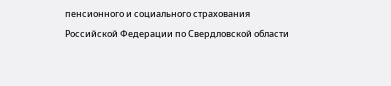пенсионного и социального страхования Российской Федерации по Свердловской области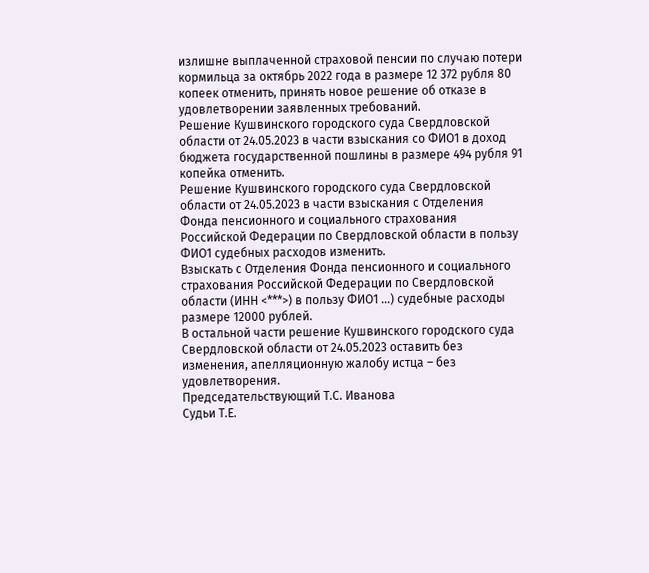излишне выплаченной страховой пенсии по случаю потери кормильца за октябрь 2022 года в размере 12 372 рубля 80 копеек отменить, принять новое решение об отказе в удовлетворении заявленных требований.
Решение Кушвинского городского суда Свердловской области от 24.05.2023 в части взыскания со ФИО1 в доход бюджета государственной пошлины в размере 494 рубля 91 копейка отменить.
Решение Кушвинского городского суда Свердловской области от 24.05.2023 в части взыскания с Отделения Фонда пенсионного и социального страхования Российской Федерации по Свердловской области в пользу ФИО1 судебных расходов изменить.
Взыскать с Отделения Фонда пенсионного и социального страхования Российской Федерации по Свердловской области (ИНН <***>) в пользу ФИО1 ...) судебные расходы размере 12000 рублей.
В остальной части решение Кушвинского городского суда Свердловской области от 24.05.2023 оставить без изменения, апелляционную жалобу истца – без удовлетворения.
Председательствующий Т.С. Иванова
Судьи Т.Е.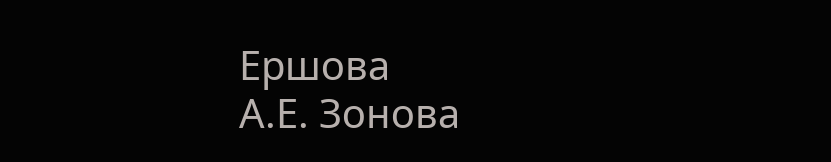Ершова
А.Е. Зонова